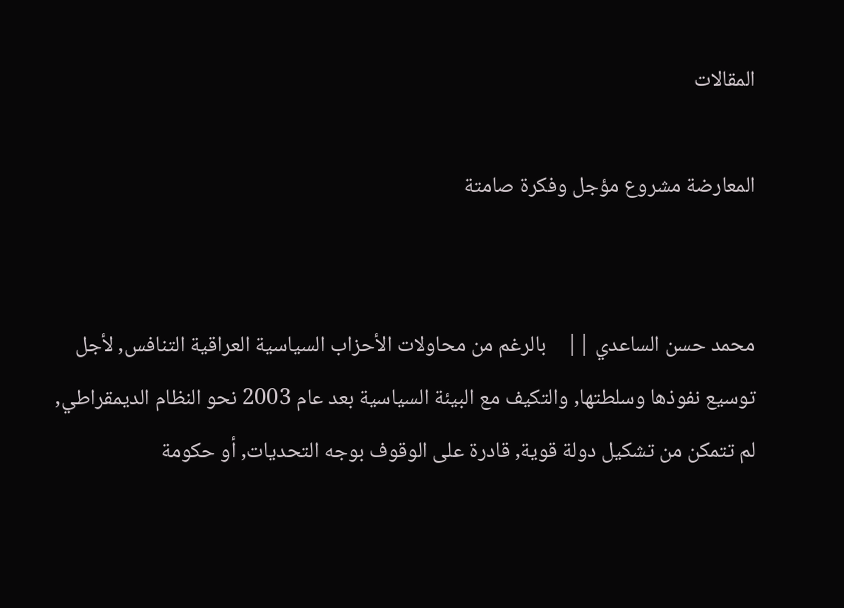المقالات

المعارضة مشروع مؤجل وفكرة صامتة


محمد حسن الساعدي ||    بالرغم من محاولات الأحزاب السياسية العراقية التنافس, لأجل توسيع نفوذها وسلطتها, والتكيف مع البيئة السياسية بعد عام 2003 نحو النظام الديمقراطي, لم تتمكن من تشكيل دولة قوية, قادرة على الوقوف بوجه التحديات, أو حكومة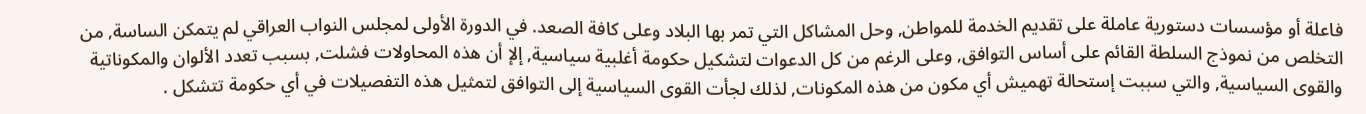فاعلة أو مؤسسات دستورية عاملة على تقديم الخدمة للمواطن, وحل المشاكل التي تمر بها البلاد وعلى كافة الصعد. في الدورة الأولى لمجلس النواب العراقي لم يتمكن الساسة, من التخلص من نموذج السلطة القائم على أساس التوافق, وعلى الرغم من كل الدعوات لتشكيل حكومة أغلبية سياسية, إلإ أن هذه المحاولات فشلت, بسبب تعدد الألوان والمكوناتية والقوى السياسية, والتي سببت إستحالة تهميش أي مكون من هذه المكونات, لذلك لجأت القوى السياسية إلى التوافق لتمثيل هذه التفصيلات في أي حكومة تتشكل .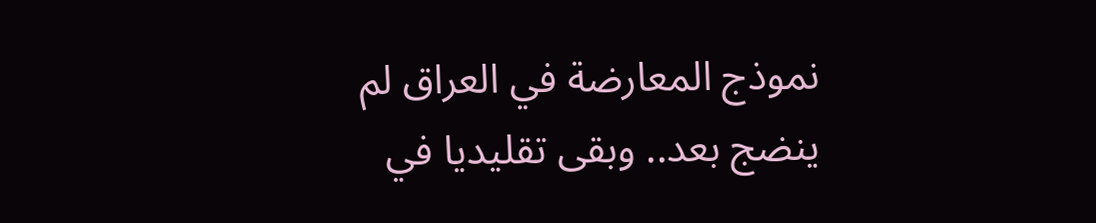نموذج المعارضة في العراق لم ينضج بعد.. وبقى تقليديا في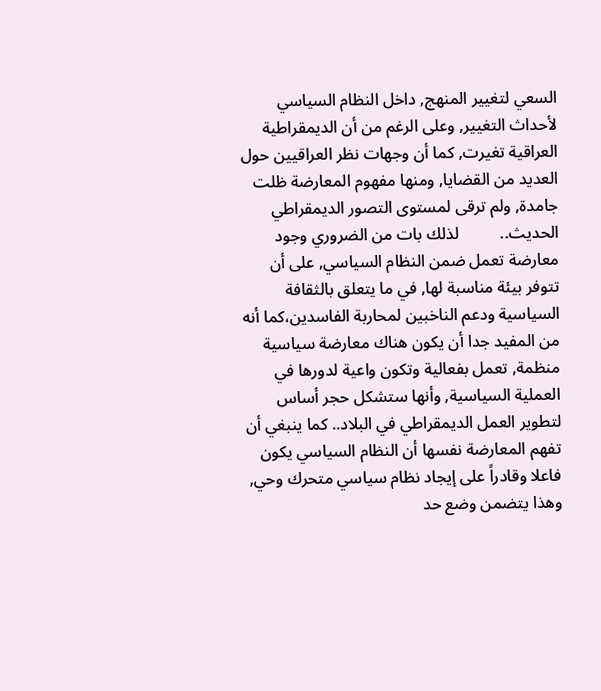السعي لتغيير المنهج, داخل النظام السياسي لأحداث التغيير, وعلى الرغم من أن الديمقراطية العراقية تغيرت, كما أن وجهات نظر العراقيين حول العديد من القضايا, ومنها مفهوم المعارضة ظلت جامدة, ولم ترقى لمستوى التصور الديمقراطي الحديث..          لذلك بات من الضروري وجود معارضة تعمل ضمن النظام السياسي, على أن تتوفر بيئة مناسبة لها, في ما يتعلق بالثقافة السياسية ودعم الناخبين لمحاربة الفاسدين،كما أنه من المفيد جدا أن يكون هناك معارضة سياسية منظمة, تعمل بفعالية وتكون واعية لدورها في العملية السياسية, وأنها ستشكل حجر أساس لتطوير العمل الديمقراطي في البلاد.. كما ينبغي أن تفهم المعارضة نفسها أن النظام السياسي يكون فاعلا وقادراً على إيجاد نظام سياسي متحرك وحي, وهذا يتضمن وضع حد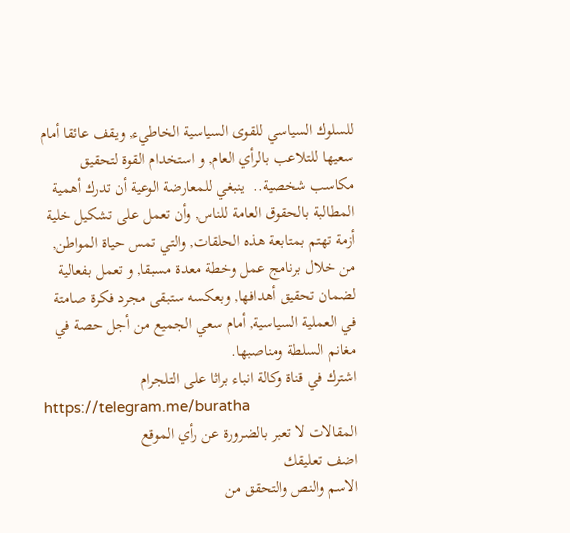للسلوك السياسي للقوى السياسية الخاطيء, ويقف عائقا أمام سعيها للتلاعب بالرأي العام, و استخدام القوة لتحقيق مكاسب شخصية..  ينبغي للمعارضة الوعية أن تدرك أهمية المطالبة بالحقوق العامة للناس, وأن تعمل على تشكيل خلية أزمة تهتم بمتابعة هذه الحلقات, والتي تمس حياة المواطن, من خلال برنامج عمل وخطة معدة مسبقا, و تعمل بفعالية لضمان تحقيق أهدافها, وبعكسه ستبقى مجرد فكرة صامتة في العملية السياسية, أمام سعي الجميع من أجل حصة في مغانم السلطة ومناصبها.
اشترك في قناة وكالة انباء براثا على التلجرام
https://telegram.me/buratha
المقالات لا تعبر بالضرورة عن رأي الموقع
اضف تعليقك
الاسم والنص والتحقق من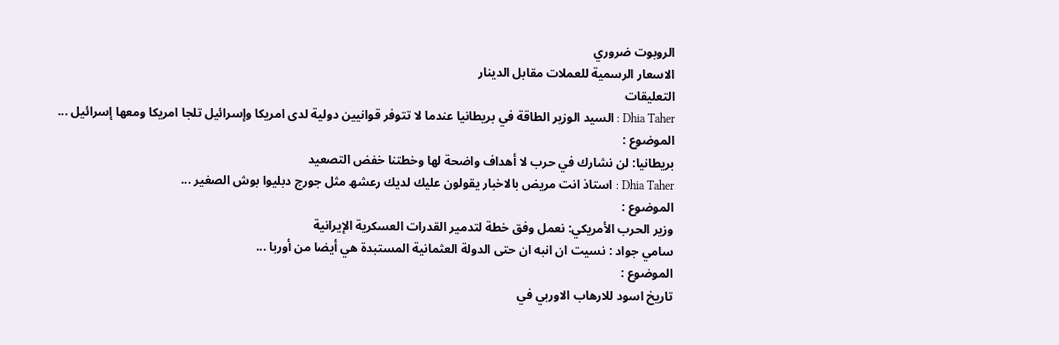الروبوت ضروري
الاسعار الرسمية للعملات مقابل الدينار
التعليقات
Dhia Taher : السيد الوزير الطاقة في بريطانيا عندما لا تتوفر قوانيين دولية لدى امريكا وإسرائيل تلجا امريكا ومعھا إسرائيل ...
الموضوع :
بريطانيا: لن نشارك في حرب لا أهداف واضحة لها وخطتنا خفض التصعيد
Dhia Taher : استاذ انت مريض بالاخبار يقولون عليك لديك رعشھ مثل جورج دبليوا بوش الصغير ...
الموضوع :
وزير الحرب الأمريكي: نعمل وفق خطة لتدمير القدرات العسكرية الإيرانية
سامي جواد : نسيت ان انبه ان حتى الدولة العثمانية المستبدة هي أيضا من أوربا ...
الموضوع :
تاريخ اسود للارهاب الاوربي في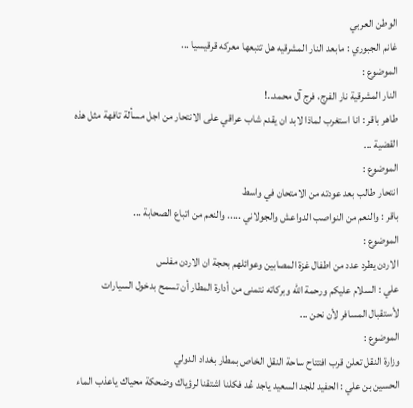الوطن العربي
غانم الجبوري : مابعد النار المشرقيه هل تتبعها معركه قرقيسيا ...
الموضوع :
النار المشرقية نار الفرج، فرج آل محمد..!
طاهر باقر : انا استغرب لماذا لابد ان يقدم شاب عراقي على الانتحار من اجل مسألة تافهة مثل هذه القضية ...
الموضوع :
انتحار طالب بعد عودته من الامتحان في واسط
باقر : والنعم من النواصب الدواعش والجولاني ..... والنعم من اتباع الصحابة ...
الموضوع :
الاردن يطرد عدد من اطفال غزة المصابين وعوائلهم بحجة ان الاردن مفلس
علي : السلام عليكم ورحمة الله وبركاته نتمنى من أدارة المطار أن تسمح بدخول السيارات لأستقبال المسافر لأن نحن ...
الموضوع :
وزارة النقل تعلن قرب افتتاح ساحة النقل الخاص بمطار بغداد الدولي
الحسين بن علي : الحفيد للجد السعيد ياجد عُد فكلنا اشتقنا لرؤياك وضحكة محياك ياعذب الماء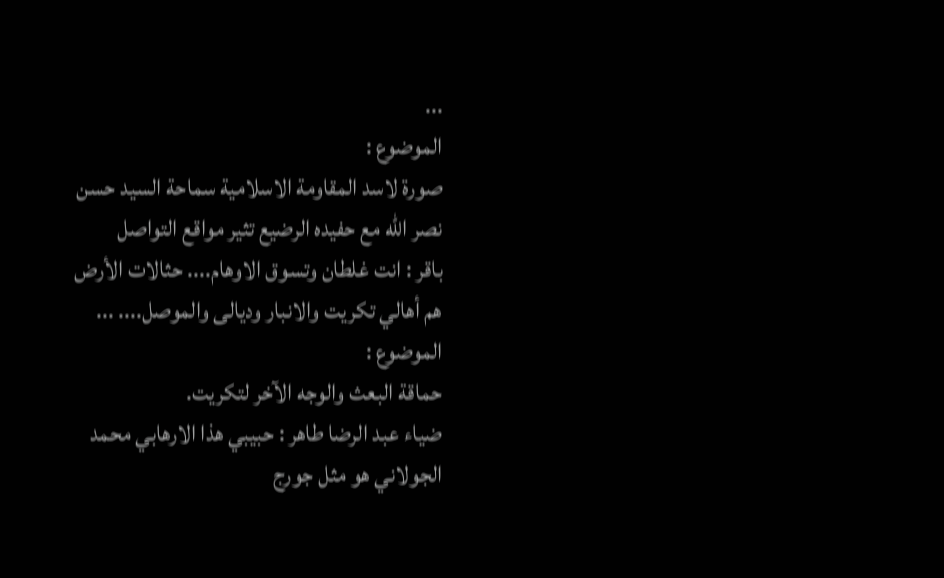...
الموضوع :
صورة لاسد المقاومة الاسلامية سماحة السيد حسن نصر الله مع حفيده الرضيع تثير مواقع التواصل
باقر : انت غلطان وتسوق الاوهام.... حثالات الأرض هم أهالي تكريت والانبار وديالى والموصل.... ...
الموضوع :
حماقة البعث والوجه الآخر لتكريت.
ضياء عبد الرضا طاهر : حبيبي ھذا الارھابي محمد الجولاني ھو مثل جورج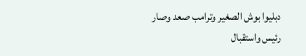دبليوا بوش الصغير وترامب صعد وصار رئيس واستقبال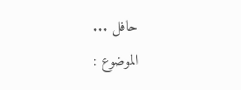حافل ...
الموضوع :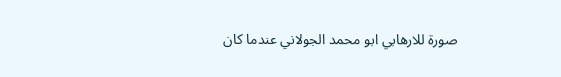صورة للارهابي ابو محمد الجولاني عندما كان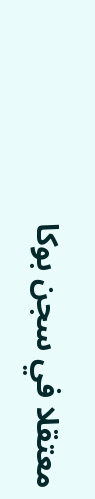معتقلا في سجن بوكا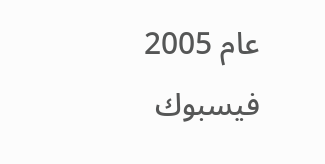عام 2005
فيسبوك